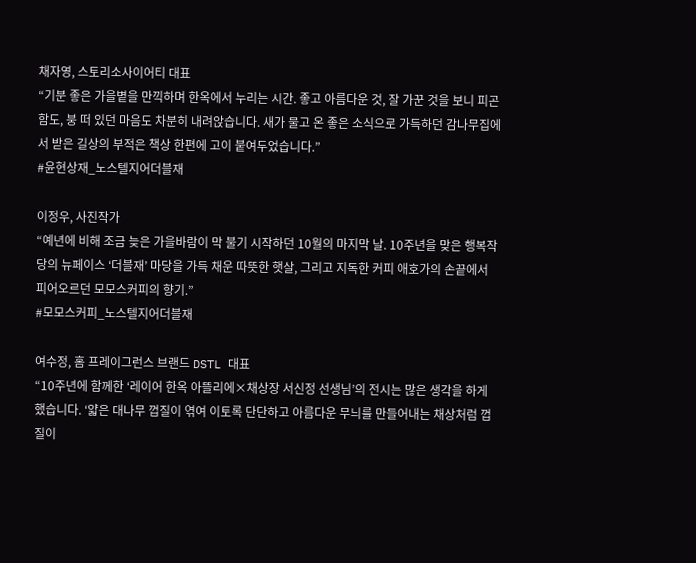채자영, 스토리소사이어티 대표
“기분 좋은 가을볕을 만끽하며 한옥에서 누리는 시간. 좋고 아름다운 것, 잘 가꾼 것을 보니 피곤함도, 붕 떠 있던 마음도 차분히 내려앉습니다. 새가 물고 온 좋은 소식으로 가득하던 감나무집에서 받은 길상의 부적은 책상 한편에 고이 붙여두었습니다.”
#윤현상재_노스텔지어더블재

이정우, 사진작가
“예년에 비해 조금 늦은 가을바람이 막 불기 시작하던 10월의 마지막 날. 10주년을 맞은 행복작당의 뉴페이스 ‘더블재’ 마당을 가득 채운 따뜻한 햇살, 그리고 지독한 커피 애호가의 손끝에서 피어오르던 모모스커피의 향기.”
#모모스커피_노스텔지어더블재

여수정, 홈 프레이그런스 브랜드 DSTL 대표
“10주년에 함께한 ‘레이어 한옥 아뜰리에×채상장 서신정 선생님’의 전시는 많은 생각을 하게 했습니다. ‘얇은 대나무 껍질이 엮여 이토록 단단하고 아름다운 무늬를 만들어내는 채상처럼 껍질이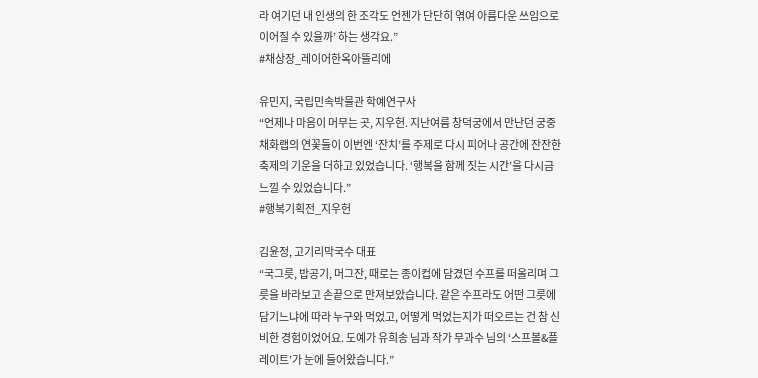라 여기던 내 인생의 한 조각도 언젠가 단단히 엮여 아름다운 쓰임으로 이어질 수 있을까’ 하는 생각요.”
#채상장_레이어한옥아뜰리에

유민지, 국립민속박물관 학예연구사
“언제나 마음이 머무는 곳, 지우헌. 지난여름 창덕궁에서 만난던 궁중채화랩의 연꽃들이 이번엔 ‘잔치’를 주제로 다시 피어나 공간에 잔잔한 축제의 기운을 더하고 있었습니다. ‘행복을 함께 짓는 시간’을 다시금 느낄 수 있었습니다.”
#행복기획전_지우헌

김윤정, 고기리막국수 대표
“국그릇, 밥공기, 머그잔, 때로는 종이컵에 담겼던 수프를 떠올리며 그릇을 바라보고 손끝으로 만져보았습니다. 같은 수프라도 어떤 그릇에 담기느냐에 따라 누구와 먹었고, 어떻게 먹었는지가 떠오르는 건 참 신비한 경험이었어요. 도예가 유희송 님과 작가 무과수 님의 ‘스프볼&플레이트’가 눈에 들어왔습니다.”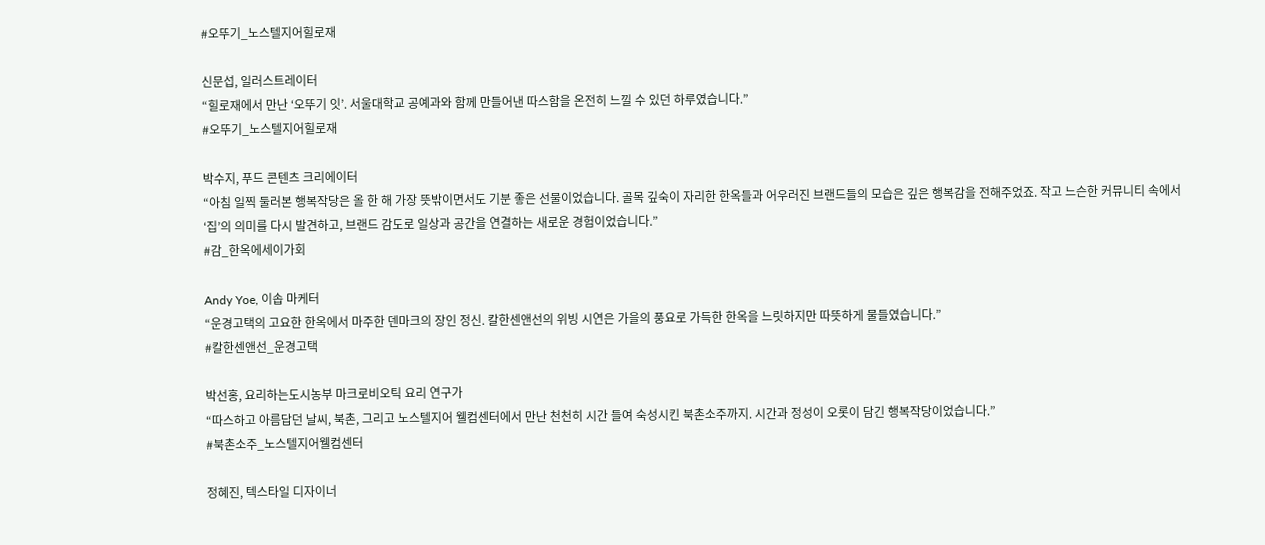#오뚜기_노스텔지어힐로재

신문섭, 일러스트레이터
“힐로재에서 만난 ‘오뚜기 잇’. 서울대학교 공예과와 함께 만들어낸 따스함을 온전히 느낄 수 있던 하루였습니다.”
#오뚜기_노스텔지어힐로재

박수지, 푸드 콘텐츠 크리에이터
“아침 일찍 둘러본 행복작당은 올 한 해 가장 뜻밖이면서도 기분 좋은 선물이었습니다. 골목 깊숙이 자리한 한옥들과 어우러진 브랜드들의 모습은 깊은 행복감을 전해주었죠. 작고 느슨한 커뮤니티 속에서 ‘집’의 의미를 다시 발견하고, 브랜드 감도로 일상과 공간을 연결하는 새로운 경험이었습니다.”
#감_한옥에세이가회

Andy Yoe, 이솝 마케터
“운경고택의 고요한 한옥에서 마주한 덴마크의 장인 정신. 칼한센앤선의 위빙 시연은 가을의 풍요로 가득한 한옥을 느릿하지만 따뜻하게 물들였습니다.”
#칼한센앤선_운경고택

박선홍, 요리하는도시농부 마크로비오틱 요리 연구가
“따스하고 아름답던 날씨, 북촌, 그리고 노스텔지어 웰컴센터에서 만난 천천히 시간 들여 숙성시킨 북촌소주까지. 시간과 정성이 오롯이 담긴 행복작당이었습니다.”
#북촌소주_노스텔지어웰컴센터

정혜진, 텍스타일 디자이너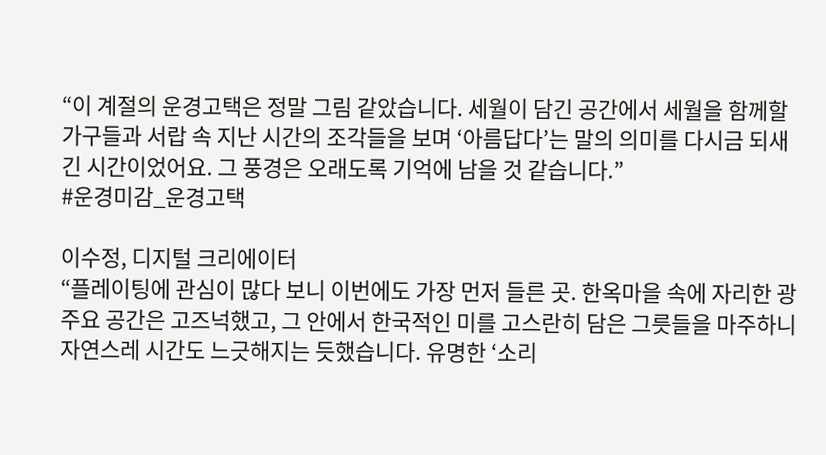“이 계절의 운경고택은 정말 그림 같았습니다. 세월이 담긴 공간에서 세월을 함께할 가구들과 서랍 속 지난 시간의 조각들을 보며 ‘아름답다’는 말의 의미를 다시금 되새긴 시간이었어요. 그 풍경은 오래도록 기억에 남을 것 같습니다.”
#운경미감_운경고택

이수정, 디지털 크리에이터
“플레이팅에 관심이 많다 보니 이번에도 가장 먼저 들른 곳. 한옥마을 속에 자리한 광주요 공간은 고즈넉했고, 그 안에서 한국적인 미를 고스란히 담은 그릇들을 마주하니 자연스레 시간도 느긋해지는 듯했습니다. 유명한 ‘소리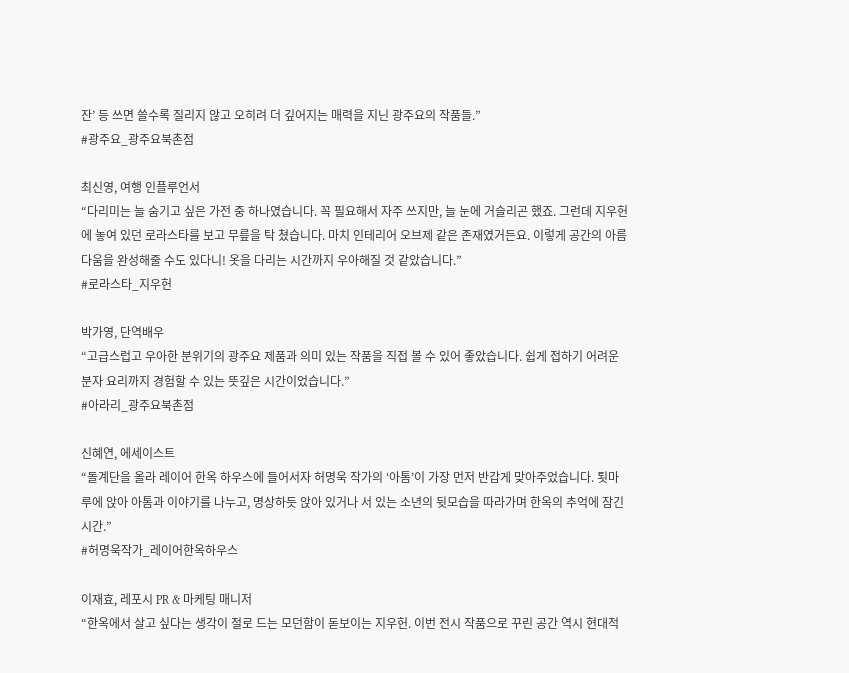잔’ 등 쓰면 쓸수록 질리지 않고 오히려 더 깊어지는 매력을 지닌 광주요의 작품들.”
#광주요_광주요북촌점

최신영, 여행 인플루언서
“다리미는 늘 숨기고 싶은 가전 중 하나였습니다. 꼭 필요해서 자주 쓰지만, 늘 눈에 거슬리곤 했죠. 그런데 지우헌에 놓여 있던 로라스타를 보고 무릎을 탁 쳤습니다. 마치 인테리어 오브제 같은 존재였거든요. 이렇게 공간의 아름다움을 완성해줄 수도 있다니! 옷을 다리는 시간까지 우아해질 것 같았습니다.”
#로라스타_지우헌

박가영, 단역배우
“고급스럽고 우아한 분위기의 광주요 제품과 의미 있는 작품을 직접 볼 수 있어 좋았습니다. 쉽게 접하기 어려운 분자 요리까지 경험할 수 있는 뜻깊은 시간이었습니다.”
#아라리_광주요북촌점

신혜연, 에세이스트
“돌계단을 올라 레이어 한옥 하우스에 들어서자 허명욱 작가의 ‘아톰’이 가장 먼저 반갑게 맞아주었습니다. 툇마루에 앉아 아톰과 이야기를 나누고, 명상하듯 앉아 있거나 서 있는 소년의 뒷모습을 따라가며 한옥의 추억에 잠긴 시간.”
#허명욱작가_레이어한옥하우스

이재효, 레포시 PR & 마케팅 매니저
“한옥에서 살고 싶다는 생각이 절로 드는 모던함이 돋보이는 지우헌. 이번 전시 작품으로 꾸린 공간 역시 현대적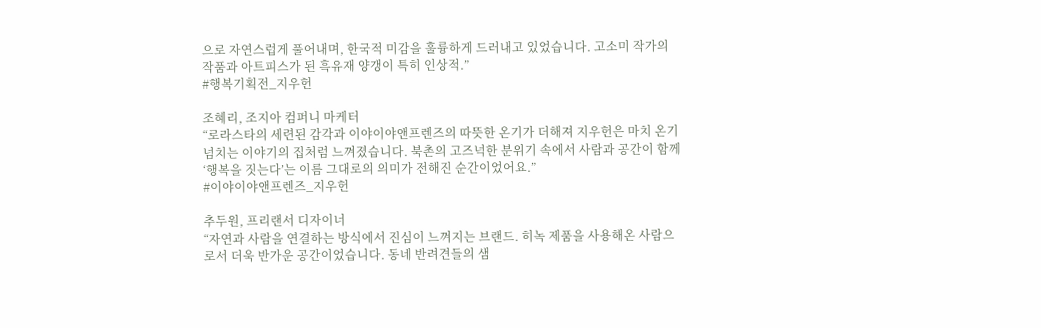으로 자연스럽게 풀어내며, 한국적 미감을 훌륭하게 드러내고 있었습니다. 고소미 작가의 작품과 아트피스가 된 흑유재 양갱이 특히 인상적.”
#행복기획전_지우헌

조혜리, 조지아 컴퍼니 마케터
“로라스타의 세련된 감각과 이야이야앤프렌즈의 따뜻한 온기가 더해져 지우헌은 마치 온기 넘치는 이야기의 집처럼 느껴졌습니다. 북촌의 고즈넉한 분위기 속에서 사람과 공간이 함께 ‘행복을 짓는다’는 이름 그대로의 의미가 전해진 순간이었어요.”
#이야이야앤프렌즈_지우헌

추두원, 프리랜서 디자이너
“자연과 사람을 연결하는 방식에서 진심이 느껴지는 브랜드. 히녹 제품을 사용해온 사람으로서 더욱 반가운 공간이었습니다. 동네 반려견들의 샘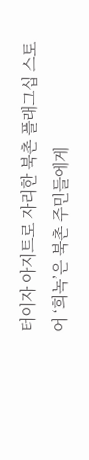터이자 아지트로 자리한 북촌 플래그십 스토어 ‘희녹’은 북촌 주민들에게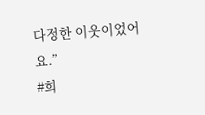다정한 이웃이었어요.”
#희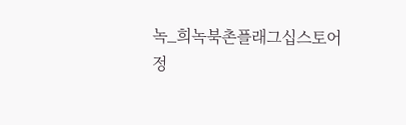녹_희녹북촌플래그십스토어
정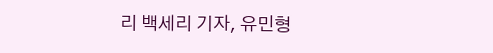리 백세리 기자, 유민형